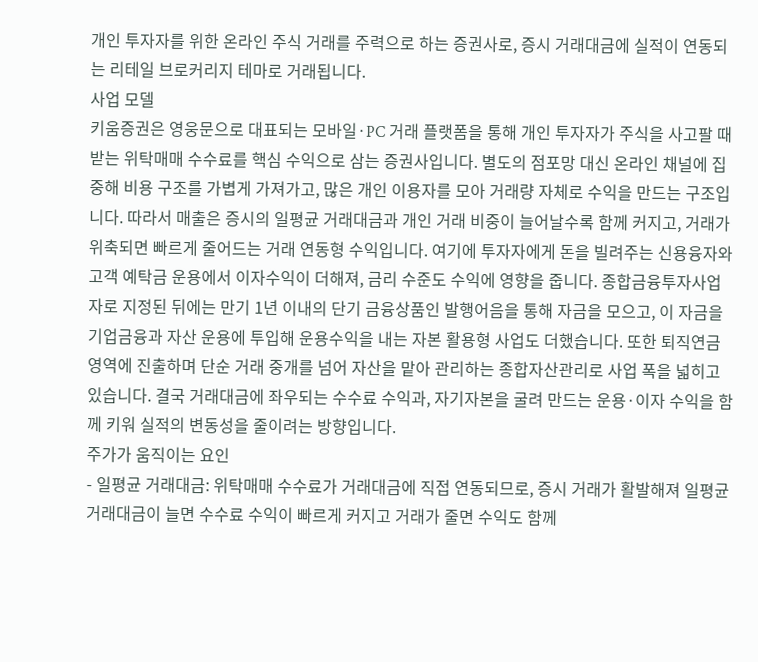개인 투자자를 위한 온라인 주식 거래를 주력으로 하는 증권사로, 증시 거래대금에 실적이 연동되는 리테일 브로커리지 테마로 거래됩니다.
사업 모델
키움증권은 영웅문으로 대표되는 모바일·PC 거래 플랫폼을 통해 개인 투자자가 주식을 사고팔 때 받는 위탁매매 수수료를 핵심 수익으로 삼는 증권사입니다. 별도의 점포망 대신 온라인 채널에 집중해 비용 구조를 가볍게 가져가고, 많은 개인 이용자를 모아 거래량 자체로 수익을 만드는 구조입니다. 따라서 매출은 증시의 일평균 거래대금과 개인 거래 비중이 늘어날수록 함께 커지고, 거래가 위축되면 빠르게 줄어드는 거래 연동형 수익입니다. 여기에 투자자에게 돈을 빌려주는 신용융자와 고객 예탁금 운용에서 이자수익이 더해져, 금리 수준도 수익에 영향을 줍니다. 종합금융투자사업자로 지정된 뒤에는 만기 1년 이내의 단기 금융상품인 발행어음을 통해 자금을 모으고, 이 자금을 기업금융과 자산 운용에 투입해 운용수익을 내는 자본 활용형 사업도 더했습니다. 또한 퇴직연금 영역에 진출하며 단순 거래 중개를 넘어 자산을 맡아 관리하는 종합자산관리로 사업 폭을 넓히고 있습니다. 결국 거래대금에 좌우되는 수수료 수익과, 자기자본을 굴려 만드는 운용·이자 수익을 함께 키워 실적의 변동성을 줄이려는 방향입니다.
주가가 움직이는 요인
- 일평균 거래대금: 위탁매매 수수료가 거래대금에 직접 연동되므로, 증시 거래가 활발해져 일평균 거래대금이 늘면 수수료 수익이 빠르게 커지고 거래가 줄면 수익도 함께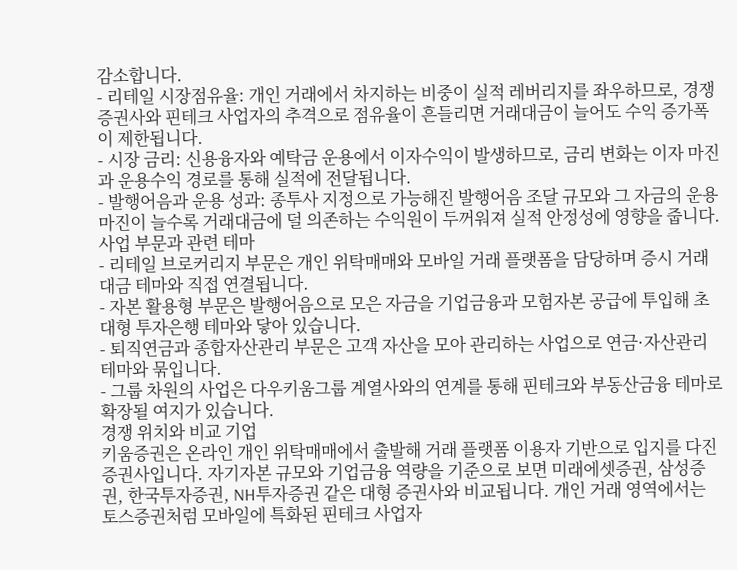감소합니다.
- 리테일 시장점유율: 개인 거래에서 차지하는 비중이 실적 레버리지를 좌우하므로, 경쟁 증권사와 핀테크 사업자의 추격으로 점유율이 흔들리면 거래대금이 늘어도 수익 증가폭이 제한됩니다.
- 시장 금리: 신용융자와 예탁금 운용에서 이자수익이 발생하므로, 금리 변화는 이자 마진과 운용수익 경로를 통해 실적에 전달됩니다.
- 발행어음과 운용 성과: 종투사 지정으로 가능해진 발행어음 조달 규모와 그 자금의 운용 마진이 늘수록 거래대금에 덜 의존하는 수익원이 두꺼워져 실적 안정성에 영향을 줍니다.
사업 부문과 관련 테마
- 리테일 브로커리지 부문은 개인 위탁매매와 모바일 거래 플랫폼을 담당하며 증시 거래대금 테마와 직접 연결됩니다.
- 자본 활용형 부문은 발행어음으로 모은 자금을 기업금융과 모험자본 공급에 투입해 초대형 투자은행 테마와 닿아 있습니다.
- 퇴직연금과 종합자산관리 부문은 고객 자산을 모아 관리하는 사업으로 연금·자산관리 테마와 묶입니다.
- 그룹 차원의 사업은 다우키움그룹 계열사와의 연계를 통해 핀테크와 부동산금융 테마로 확장될 여지가 있습니다.
경쟁 위치와 비교 기업
키움증권은 온라인 개인 위탁매매에서 출발해 거래 플랫폼 이용자 기반으로 입지를 다진 증권사입니다. 자기자본 규모와 기업금융 역량을 기준으로 보면 미래에셋증권, 삼성증권, 한국투자증권, NH투자증권 같은 대형 증권사와 비교됩니다. 개인 거래 영역에서는 토스증권처럼 모바일에 특화된 핀테크 사업자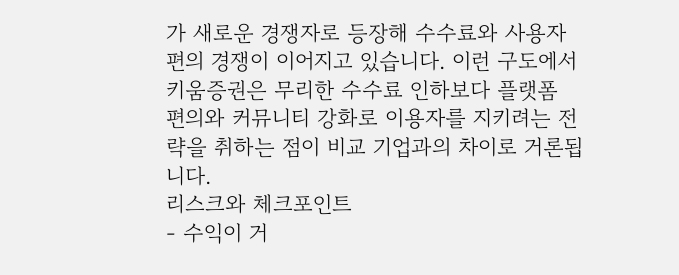가 새로운 경쟁자로 등장해 수수료와 사용자 편의 경쟁이 이어지고 있습니다. 이런 구도에서 키움증권은 무리한 수수료 인하보다 플랫폼 편의와 커뮤니티 강화로 이용자를 지키려는 전략을 취하는 점이 비교 기업과의 차이로 거론됩니다.
리스크와 체크포인트
- 수익이 거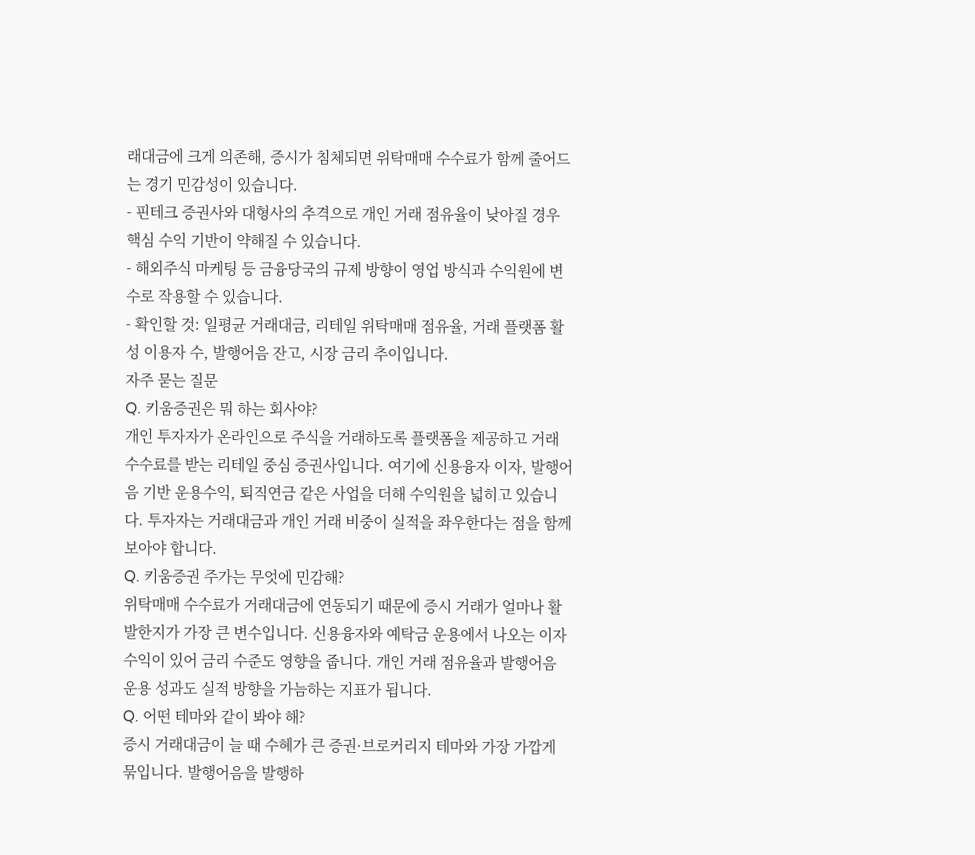래대금에 크게 의존해, 증시가 침체되면 위탁매매 수수료가 함께 줄어드는 경기 민감성이 있습니다.
- 핀테크 증권사와 대형사의 추격으로 개인 거래 점유율이 낮아질 경우 핵심 수익 기반이 약해질 수 있습니다.
- 해외주식 마케팅 등 금융당국의 규제 방향이 영업 방식과 수익원에 변수로 작용할 수 있습니다.
- 확인할 것: 일평균 거래대금, 리테일 위탁매매 점유율, 거래 플랫폼 활성 이용자 수, 발행어음 잔고, 시장 금리 추이입니다.
자주 묻는 질문
Q. 키움증권은 뭐 하는 회사야?
개인 투자자가 온라인으로 주식을 거래하도록 플랫폼을 제공하고 거래 수수료를 받는 리테일 중심 증권사입니다. 여기에 신용융자 이자, 발행어음 기반 운용수익, 퇴직연금 같은 사업을 더해 수익원을 넓히고 있습니다. 투자자는 거래대금과 개인 거래 비중이 실적을 좌우한다는 점을 함께 보아야 합니다.
Q. 키움증권 주가는 무엇에 민감해?
위탁매매 수수료가 거래대금에 연동되기 때문에 증시 거래가 얼마나 활발한지가 가장 큰 변수입니다. 신용융자와 예탁금 운용에서 나오는 이자수익이 있어 금리 수준도 영향을 줍니다. 개인 거래 점유율과 발행어음 운용 성과도 실적 방향을 가늠하는 지표가 됩니다.
Q. 어떤 테마와 같이 봐야 해?
증시 거래대금이 늘 때 수혜가 큰 증권·브로커리지 테마와 가장 가깝게 묶입니다. 발행어음을 발행하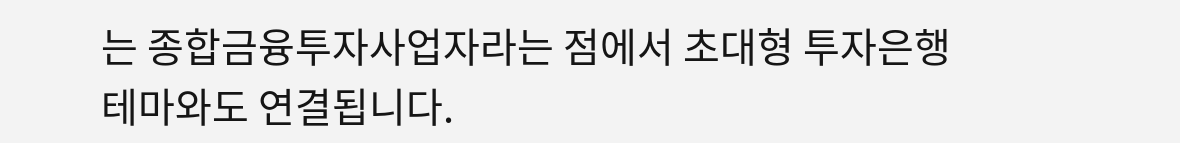는 종합금융투자사업자라는 점에서 초대형 투자은행 테마와도 연결됩니다.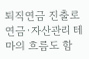퇴직연금 진출로 연금·자산관리 테마의 흐름도 함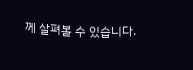께 살펴볼 수 있습니다.